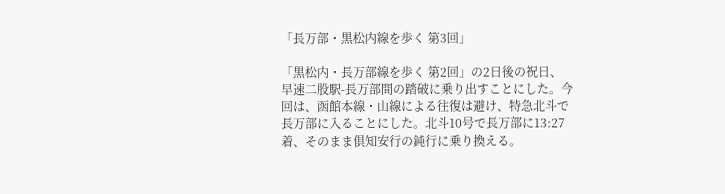「長万部・黒松内線を歩く 第3回」

「黒松内・長万部線を歩く 第2回」の2日後の祝日、早速二股駅-長万部間の踏破に乗り出すことにした。今回は、函館本線・山線による往復は避け、特急北斗で長万部に入ることにした。北斗10号で長万部に13:27着、そのまま倶知安行の鈍行に乗り換える。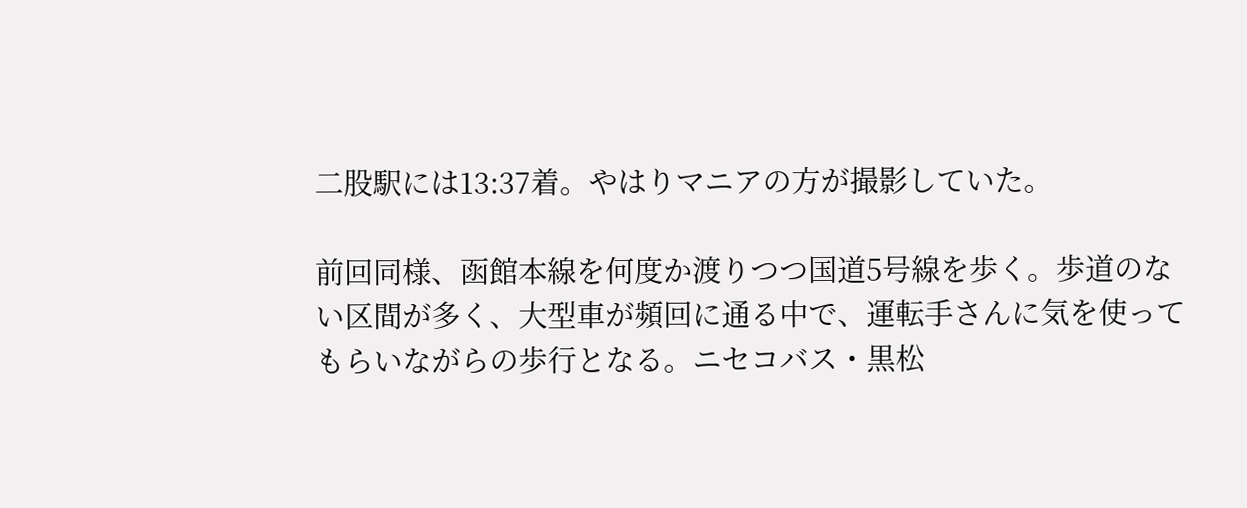二股駅には13:37着。やはりマニアの方が撮影していた。

前回同様、函館本線を何度か渡りつつ国道5号線を歩く。歩道のない区間が多く、大型車が頻回に通る中で、運転手さんに気を使ってもらいながらの歩行となる。ニセコバス・黒松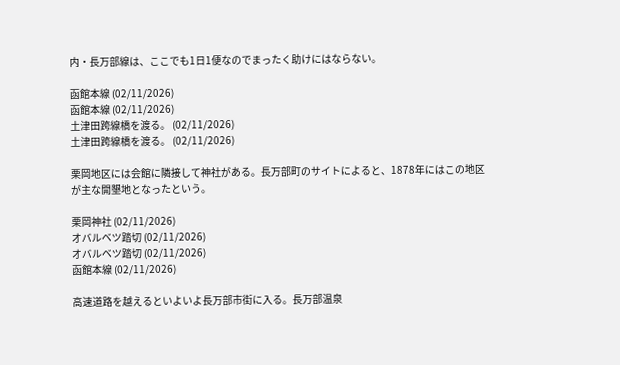内・長万部線は、ここでも1日1便なのでまったく助けにはならない。

函館本線 (02/11/2026)
函館本線 (02/11/2026)
土津田跨線橋を渡る。 (02/11/2026)
土津田跨線橋を渡る。 (02/11/2026)

栗岡地区には会館に隣接して神社がある。長万部町のサイトによると、1878年にはこの地区が主な開墾地となったという。

栗岡神社 (02/11/2026)
オバルベツ踏切 (02/11/2026)
オバルベツ踏切 (02/11/2026)
函館本線 (02/11/2026)

高速道路を越えるといよいよ長万部市街に入る。長万部温泉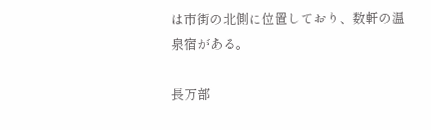は市街の北側に位置しており、数軒の温泉宿がある。

長万部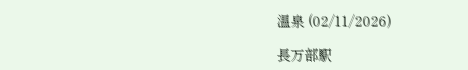温泉 (02/11/2026)

長万部駅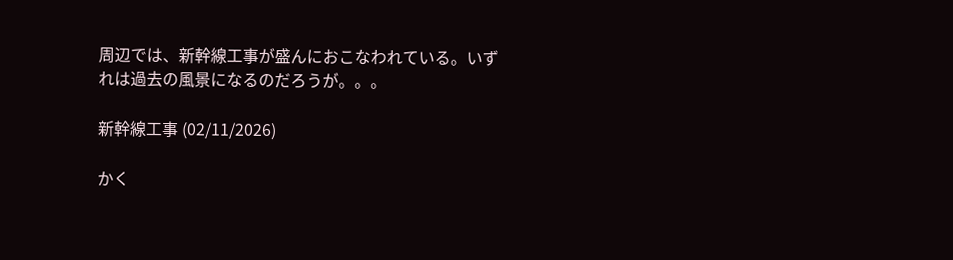周辺では、新幹線工事が盛んにおこなわれている。いずれは過去の風景になるのだろうが。。。

新幹線工事 (02/11/2026)

かく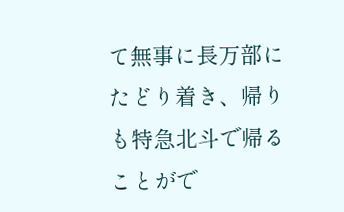て無事に長万部にたどり着き、帰りも特急北斗で帰ることがで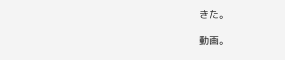きた。

動画。